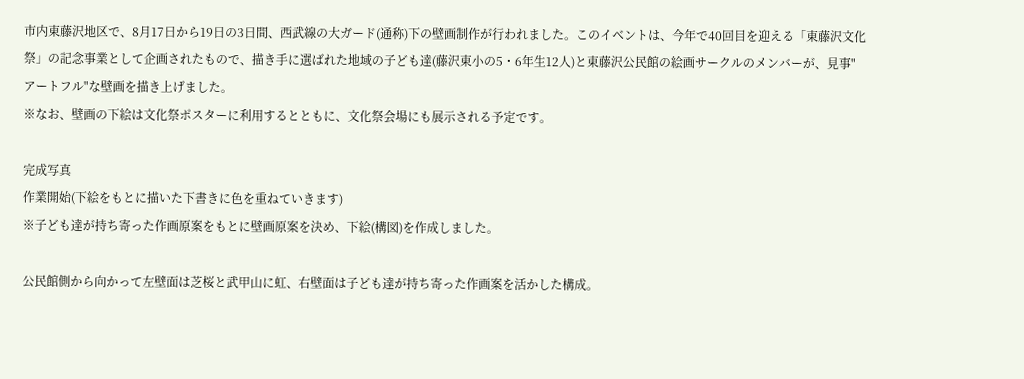市内東藤沢地区で、8月17日から19日の3日間、西武線の大ガード(通称)下の壁画制作が行われました。このイベントは、今年で40回目を迎える「東藤沢文化祭」の記念事業として企画されたもので、描き手に選ばれた地域の子ども達(藤沢東小の5・6年生12人)と東藤沢公民館の絵画サークルのメンバーが、見事"アートフル"な壁画を描き上げました。
※なお、壁画の下絵は文化祭ポスターに利用するとともに、文化祭会場にも展示される予定です。

完成写真
作業開始(下絵をもとに描いた下書きに色を重ねていきます)
※子ども達が持ち寄った作画原案をもとに壁画原案を決め、下絵(構図)を作成しました。

公民館側から向かって左壁面は芝桜と武甲山に虹、右壁面は子ども達が持ち寄った作画案を活かした構成。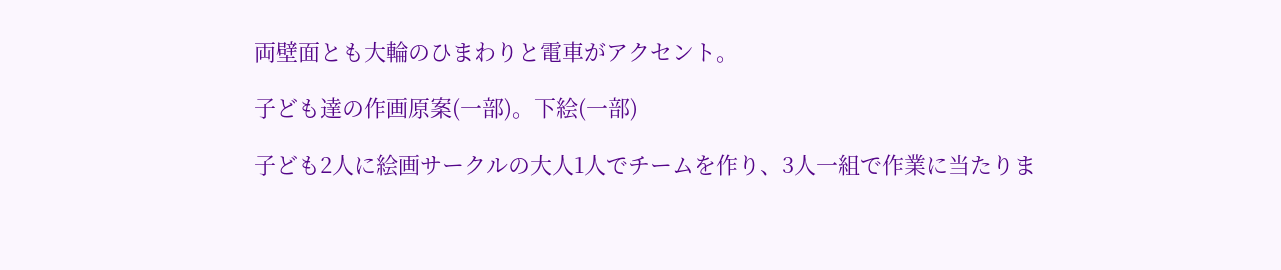両壁面とも大輪のひまわりと電車がアクセント。

子ども達の作画原案(一部)。下絵(一部)

子ども2人に絵画サークルの大人1人でチームを作り、3人一組で作業に当たりま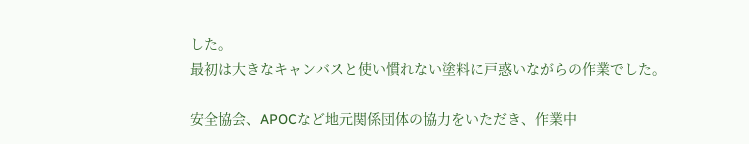した。
最初は大きなキャンバスと使い慣れない塗料に戸惑いながらの作業でした。

安全協会、APOCなど地元関係団体の協力をいただき、作業中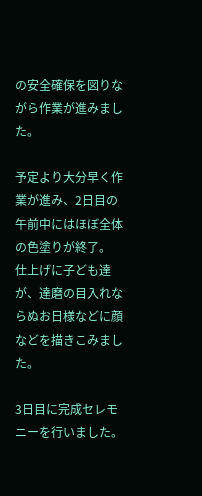の安全確保を図りながら作業が進みました。

予定より大分早く作業が進み、2日目の午前中にはほぼ全体の色塗りが終了。
仕上げに子ども達が、達磨の目入れならぬお日様などに顔などを描きこみました。

3日目に完成セレモニーを行いました。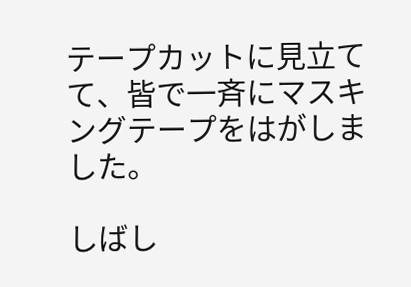テープカットに見立てて、皆で一斉にマスキングテープをはがしました。

しばし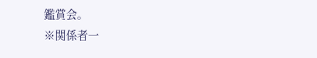鑑賞会。
※関係者一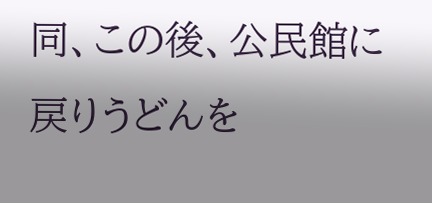同、この後、公民館に戻りうどんを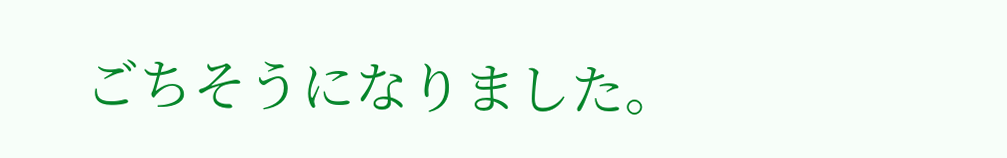ごちそうになりました。